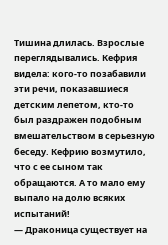Тишина длилась. Взрослые переглядывались. Кефрия видела: кого-то позабавили эти речи, показавшиеся детским лепетом, кто-то был раздражен подобным вмешательством в серьезную беседу. Кефрию возмутило, что с ее сыном так обращаются. А то мало ему выпало на долю всяких испытаний!
— Драконица существует на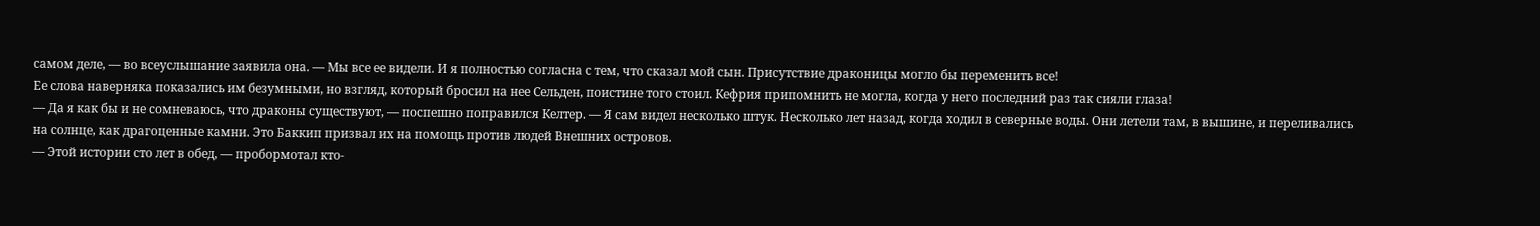самом деле, — во всеуслышание заявила она. — Мы все ее видели. И я полностью согласна с тем, что сказал мой сын. Присутствие драконицы могло бы переменить все!
Ее слова наверняка показались им безумными, но взгляд, который бросил на нее Сельден, поистине того стоил. Кефрия припомнить не могла, когда у него последний раз так сияли глаза!
— Да я как бы и не сомневаюсь, что драконы существуют, — поспешно поправился Келтер. — Я сам видел несколько штук. Несколько лет назад, когда ходил в северные воды. Они летели там, в вышине, и переливались на солнце, как драгоценные камни. Это Баккип призвал их на помощь против людей Внешних островов.
— Этой истории сто лет в обед, — пробормотал кто-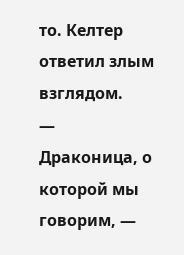то. Келтер ответил злым взглядом.
— Драконица, о которой мы говорим, —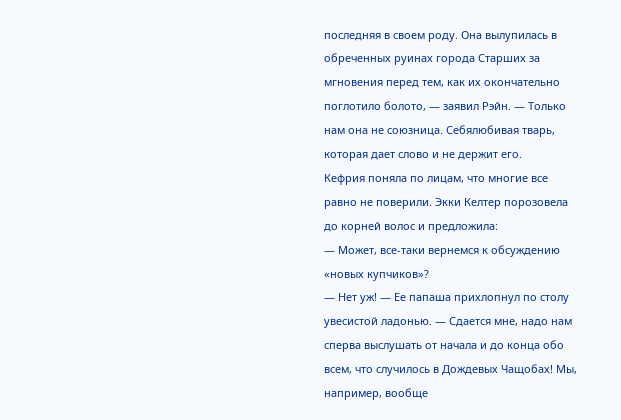последняя в своем роду. Она вылупилась в обреченных руинах города Старших за мгновения перед тем, как их окончательно поглотило болото, — заявил Рэйн. — Только нам она не союзница. Себялюбивая тварь, которая дает слово и не держит его.
Кефрия поняла по лицам, что многие все равно не поверили. Экки Келтер порозовела до корней волос и предложила:
— Может, все-таки вернемся к обсуждению «новых купчиков»?
— Нет уж! — Ее папаша прихлопнул по столу увесистой ладонью. — Сдается мне, надо нам сперва выслушать от начала и до конца обо всем, что случилось в Дождевых Чащобах! Мы, например, вообще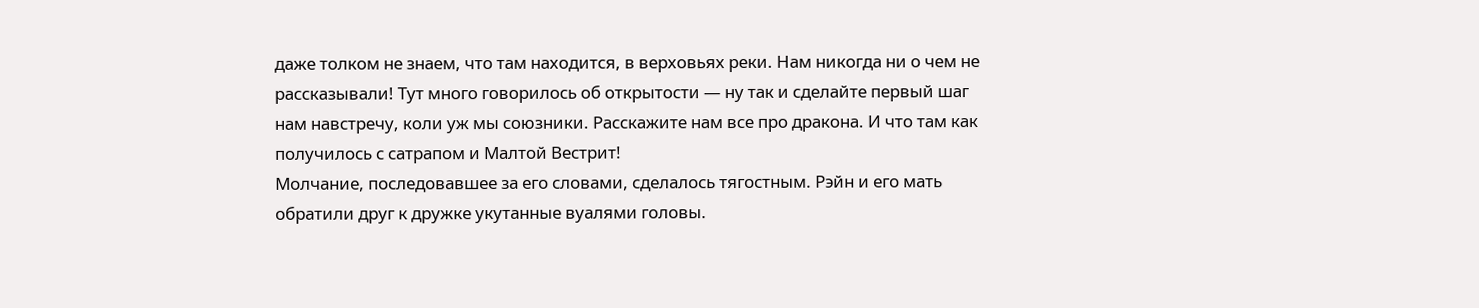даже толком не знаем, что там находится, в верховьях реки. Нам никогда ни о чем не рассказывали! Тут много говорилось об открытости — ну так и сделайте первый шаг нам навстречу, коли уж мы союзники. Расскажите нам все про дракона. И что там как получилось с сатрапом и Малтой Вестрит!
Молчание, последовавшее за его словами, сделалось тягостным. Рэйн и его мать обратили друг к дружке укутанные вуалями головы.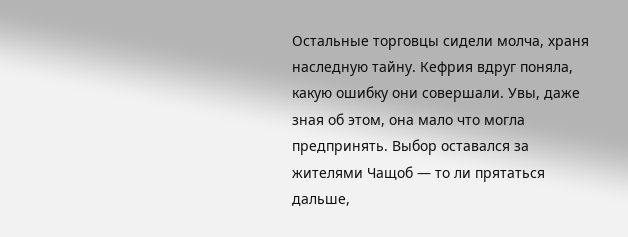Остальные торговцы сидели молча, храня наследную тайну. Кефрия вдруг поняла, какую ошибку они совершали. Увы, даже зная об этом, она мало что могла предпринять. Выбор оставался за жителями Чащоб — то ли прятаться дальше,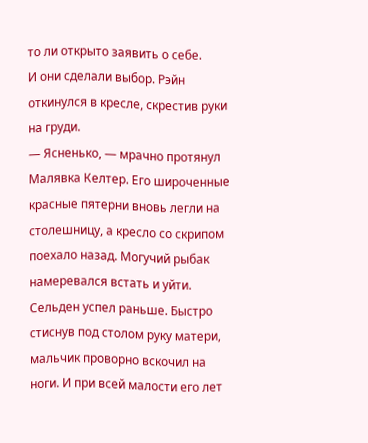то ли открыто заявить о себе.
И они сделали выбор. Рэйн откинулся в кресле, скрестив руки на груди.
— Ясненько, — мрачно протянул Малявка Келтер. Его широченные красные пятерни вновь легли на столешницу, а кресло со скрипом поехало назад. Могучий рыбак намеревался встать и уйти.
Сельден успел раньше. Быстро стиснув под столом руку матери, мальчик проворно вскочил на ноги. И при всей малости его лет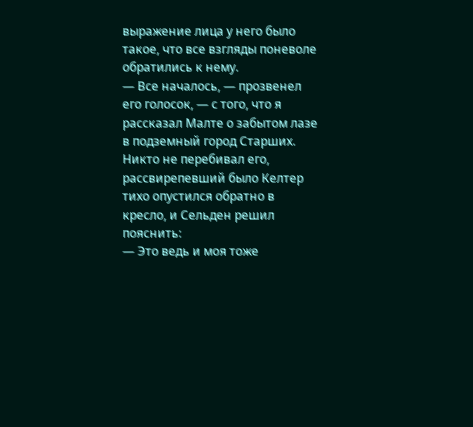выражение лица у него было такое, что все взгляды поневоле обратились к нему.
— Все началось, — прозвенел его голосок, — с того, что я рассказал Малте о забытом лазе в подземный город Старших.
Никто не перебивал его, рассвирепевший было Келтер тихо опустился обратно в кресло, и Сельден решил пояснить:
— Это ведь и моя тоже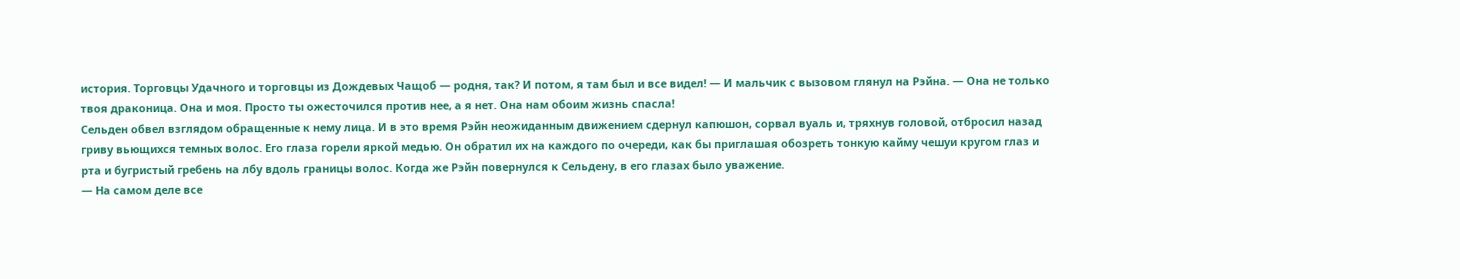история. Торговцы Удачного и торговцы из Дождевых Чащоб — родня, так? И потом, я там был и все видел! — И мальчик с вызовом глянул на Рэйна. — Она не только твоя драконица. Она и моя. Просто ты ожесточился против нее, а я нет. Она нам обоим жизнь спасла!
Сельден обвел взглядом обращенные к нему лица. И в это время Рэйн неожиданным движением сдернул капюшон, сорвал вуаль и, тряхнув головой, отбросил назад гриву вьющихся темных волос. Его глаза горели яркой медью. Он обратил их на каждого по очереди, как бы приглашая обозреть тонкую кайму чешуи кругом глаз и рта и бугристый гребень на лбу вдоль границы волос. Когда же Рэйн повернулся к Сельдену, в его глазах было уважение.
— На самом деле все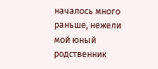началось много раньше, нежели мой юный родственник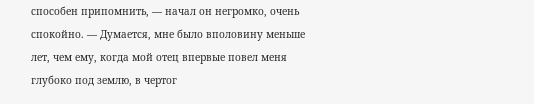способен припомнить, — начал он негромко, очень спокойно. — Думается, мне было вполовину меньше лет, чем ему, когда мой отец впервые повел меня глубоко под землю, в чертог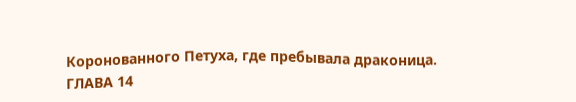Коронованного Петуха, где пребывала драконица.
ГЛАВА 14